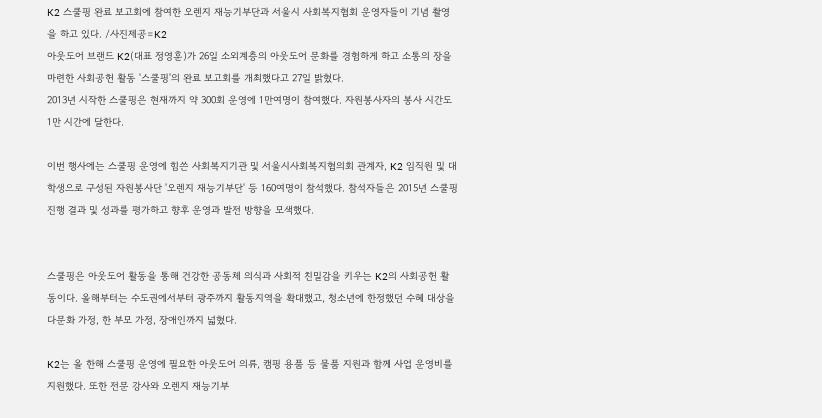K2 스쿨핑 완료 보고회에 참여한 오렌지 재능기부단과 서울시 사회복지협회 운영자들이 기념 촬영을 하고 있다. /사진제공=K2
아웃도어 브랜드 K2(대표 정영훈)가 26일 소외계층의 아웃도어 문화를 경험하게 하고 소통의 장을 마련한 사회공헌 활동 '스쿨핑'의 완료 보고회를 개최했다고 27일 밝혔다.
2013년 시작한 스쿨핑은 현재까지 약 300회 운영에 1만여명이 참여했다. 자원봉사자의 봉사 시간도 1만 시간에 달한다.

이번 행사에는 스쿨핑 운영에 힘쓴 사회복지기관 및 서울시사회복지협의회 관계자, K2 임직원 및 대학생으로 구성된 자원봉사단 '오렌지 재능기부단' 등 160여명이 참석했다. 참석자들은 2015년 스쿨핑 진행 결과 및 성과를 평가하고 향후 운영과 발전 방향을 모색했다.


스쿨핑은 아웃도어 활동을 통해 건강한 공동체 의식과 사회적 친밀감을 키우는 K2의 사회공헌 활동이다. 올해부터는 수도권에서부터 광주까지 활동지역을 확대했고, 청소년에 한정했던 수혜 대상을 다문화 가정, 한 부모 가정, 장애인까지 넓혔다.

K2는 올 한해 스쿨핑 운영에 필요한 아웃도어 의류, 캠핑 용품 등 물품 지원과 함께 사업 운영비를 지원했다. 또한 전문 강사와 오렌지 재능기부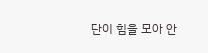단이 힘을 모아 안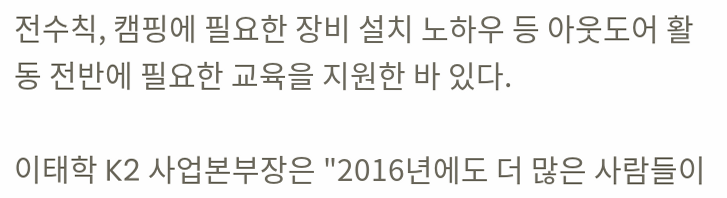전수칙, 캠핑에 필요한 장비 설치 노하우 등 아웃도어 활동 전반에 필요한 교육을 지원한 바 있다.

이태학 K2 사업본부장은 "2016년에도 더 많은 사람들이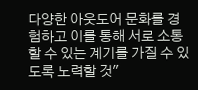다양한 아웃도어 문화를 경험하고 이를 통해 서로 소통할 수 있는 계기를 가질 수 있도록 노력할 것"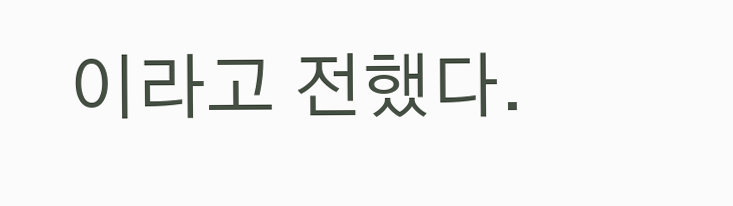이라고 전했다.